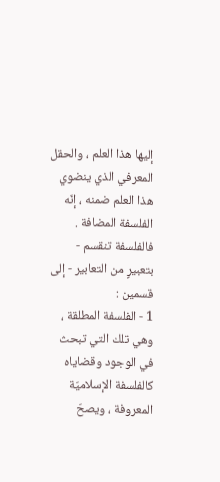إليها هذا العلم ، والحقل المعرفي الذي ينضوي هذا العلم ضمنه ، إنّه الفلسفة المضافة .
فالفلسفة تنقسم - بتعبيرٍ من التعابير - إلى قسمين :
1 - الفلسفة المطلقة ، وهي تلك التي تبحث في الوجود وقضاياه كالفلسفة الإسلاميّة المعروفة ، ويصحّ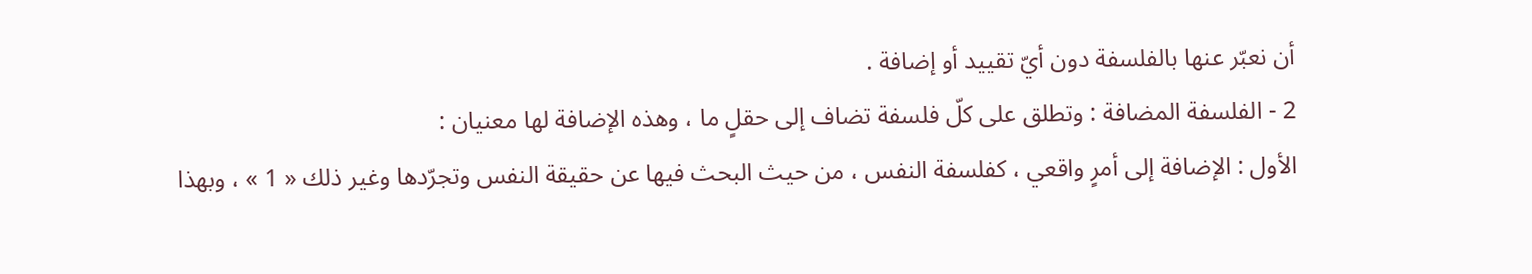أن نعبّر عنها بالفلسفة دون أيّ تقييد أو إضافة .
2 - الفلسفة المضافة : وتطلق على كلّ فلسفة تضاف إلى حقلٍ ما ، وهذه الإضافة لها معنيان :
الأول : الإضافة إلى أمرٍ واقعي ، كفلسفة النفس ، من حيث البحث فيها عن حقيقة النفس وتجرّدها وغير ذلك « 1 » ، وبهذا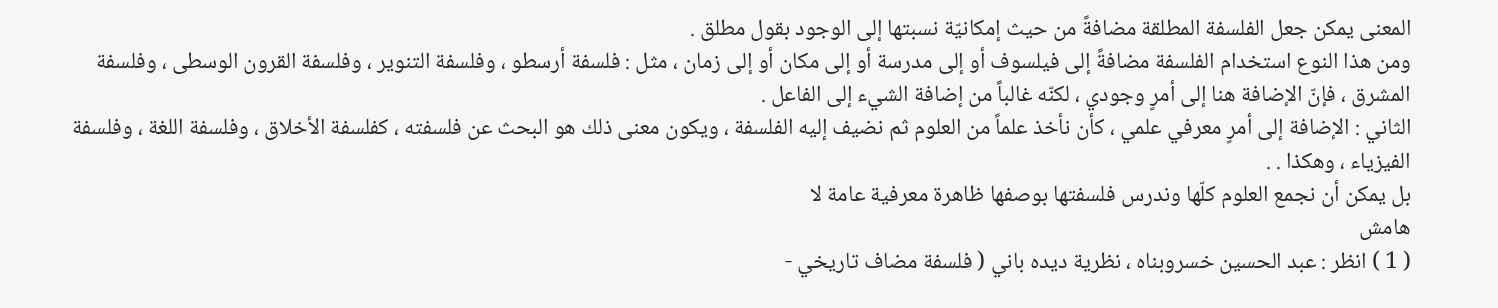المعنى يمكن جعل الفلسفة المطلقة مضافةً من حيث إمكانيّة نسبتها إلى الوجود بقول مطلق .
ومن هذا النوع استخدام الفلسفة مضافةً إلى فيلسوف أو إلى مدرسة أو إلى مكان أو إلى زمان ، مثل : فلسفة أرسطو ، وفلسفة التنوير ، وفلسفة القرون الوسطى ، وفلسفة المشرق ، فإنّ الإضافة هنا إلى أمرٍ وجودي ، لكنّه غالباً من إضافة الشيء إلى الفاعل .
الثاني : الإضافة إلى أمرٍ معرفي علمي ، كأن نأخذ علماً من العلوم ثم نضيف إليه الفلسفة ، ويكون معنى ذلك هو البحث عن فلسفته ، كفلسفة الأخلاق ، وفلسفة اللغة ، وفلسفة الفيزياء ، وهكذا . .
بل يمكن أن نجمع العلوم كلّها وندرس فلسفتها بوصفها ظاهرة معرفية عامة لا
هامش
( 1 ) انظر : عبد الحسين خسروبناه ، نظرية ديده باني ( فلسفة مضاف تاريخي -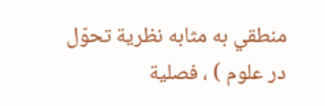منطقي به مثابه نظرية تحوّل در علوم ) ، فصلية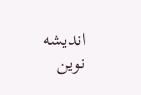انديشه نوين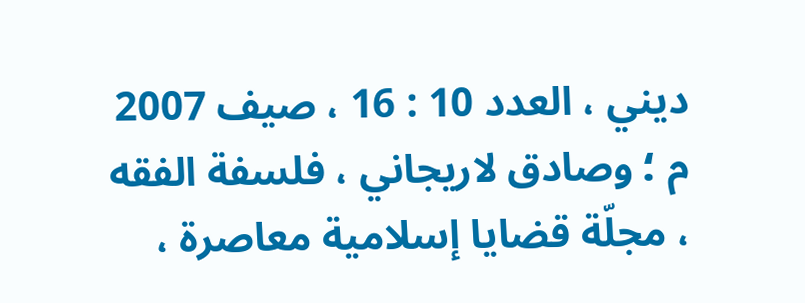ديني ، العدد 10 : 16 ، صيف 2007 م ؛ وصادق لاريجاني ، فلسفة الفقه ، مجلّة قضايا إسلامية معاصرة ،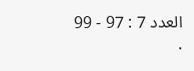العدد 7 : 97 - 99 .